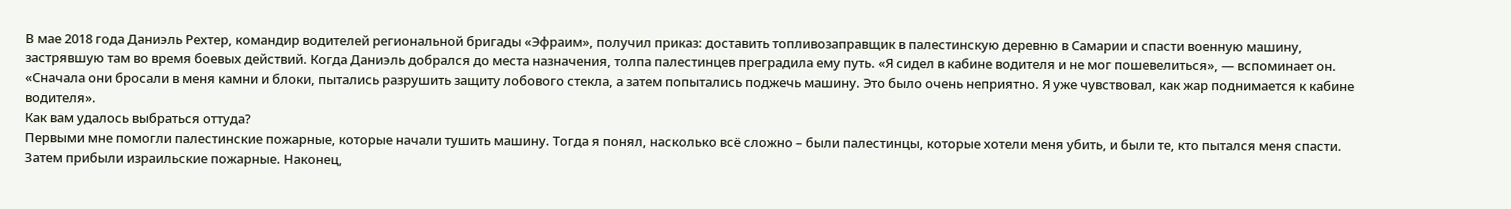В мае 2018 года Даниэль Рехтер, командир водителей региональной бригады «Эфраим», получил приказ: доставить топливозаправщик в палестинскую деревню в Самарии и спасти военную машину, застрявшую там во время боевых действий. Когда Даниэль добрался до места назначения, толпа палестинцев преградила ему путь. «Я сидел в кабине водителя и не мог пошевелиться», — вспоминает он. «Сначала они бросали в меня камни и блоки, пытались разрушить защиту лобового стекла, а затем попытались поджечь машину. Это было очень неприятно. Я уже чувствовал, как жар поднимается к кабине водителя».
Как вам удалось выбраться оттуда?
Первыми мне помогли палестинские пожарные, которые начали тушить машину. Тогда я понял, насколько всё сложно – были палестинцы, которые хотели меня убить, и были те, кто пытался меня спасти. Затем прибыли израильские пожарные. Наконец,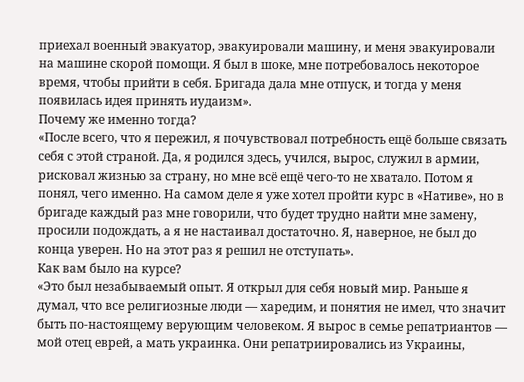приехал военный эвакуатор, эвакуировали машину, и меня эвакуировали на машине скорой помощи. Я был в шоке, мне потребовалось некоторое время, чтобы прийти в себя. Бригада дала мне отпуск, и тогда у меня появилась идея принять иудаизм».
Почему же именно тогда?
«После всего, что я пережил, я почувствовал потребность ещё больше связать себя с этой страной. Да, я родился здесь, учился, вырос, служил в армии, рисковал жизнью за страну, но мне всё ещё чего-то не хватало. Потом я понял, чего именно. На самом деле я уже хотел пройти курс в «Нативе», но в бригаде каждый раз мне говорили, что будет трудно найти мне замену, просили подождать, а я не настаивал достаточно. Я, наверное, не был до конца уверен. Но на этот раз я решил не отступать».
Как вам было на курсе?
«Это был незабываемый опыт. Я открыл для себя новый мир. Раньше я думал, что все религиозные люди — харедим, и понятия не имел, что значит быть по-настоящему верующим человеком. Я вырос в семье репатриантов — мой отец еврей, а мать украинка. Они репатриировались из Украины,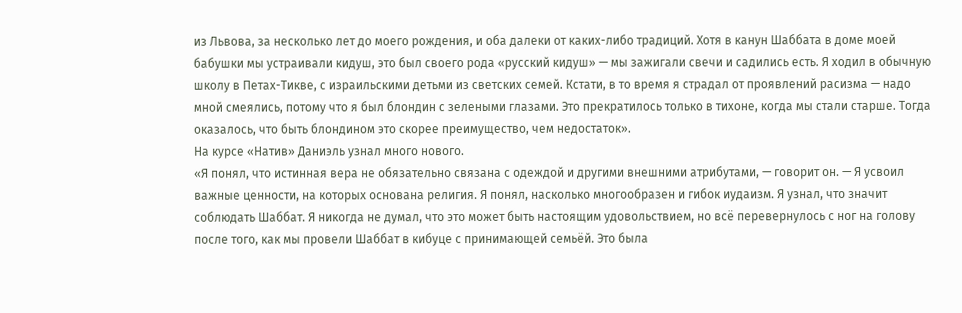из Львова, за несколько лет до моего рождения, и оба далеки от каких-либо традиций. Хотя в канун Шаббата в доме моей бабушки мы устраивали кидуш, это был своего рода «русский кидуш» — мы зажигали свечи и садились есть. Я ходил в обычную школу в Петах-Тикве, с израильскими детьми из светских семей. Кстати, в то время я страдал от проявлений расизма — надо мной смеялись, потому что я был блондин с зелеными глазами. Это прекратилось только в тихоне, когда мы стали старше. Тогда оказалось, что быть блондином это скорее преимущество, чем недостаток».
На курсе «Натив» Даниэль узнал много нового.
«Я понял, что истинная вера не обязательно связана с одеждой и другими внешними атрибутами, — говорит он. — Я усвоил важные ценности, на которых основана религия. Я понял, насколько многообразен и гибок иудаизм. Я узнал, что значит соблюдать Шаббат. Я никогда не думал, что это может быть настоящим удовольствием, но всё перевернулось с ног на голову после того, как мы провели Шаббат в кибуце с принимающей семьёй. Это была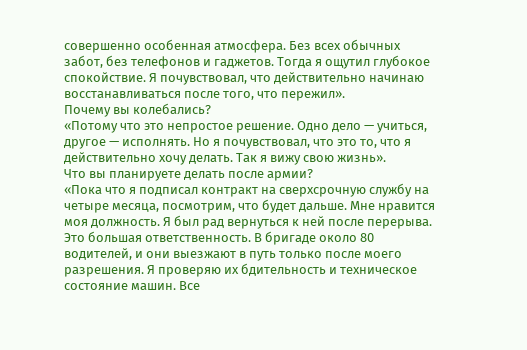совершенно особенная атмосфера. Без всех обычных забот, без телефонов и гаджетов. Тогда я ощутил глубокое спокойствие. Я почувствовал, что действительно начинаю восстанавливаться после того, что пережил».
Почему вы колебались?
«Потому что это непростое решение. Одно дело — учиться, другое — исполнять. Но я почувствовал, что это то, что я действительно хочу делать. Так я вижу свою жизнь».
Что вы планируете делать после армии?
«Пока что я подписал контракт на сверхсрочную службу на четыре месяца, посмотрим, что будет дальше. Мне нравится моя должность. Я был рад вернуться к ней после перерыва. Это большая ответственность. В бригаде около 80 водителей, и они выезжают в путь только после моего разрешения. Я проверяю их бдительность и техническое состояние машин. Все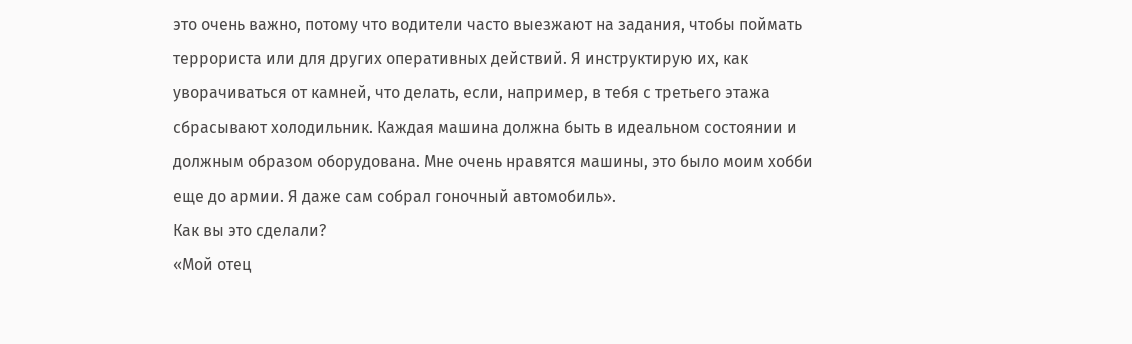это очень важно, потому что водители часто выезжают на задания, чтобы поймать террориста или для других оперативных действий. Я инструктирую их, как уворачиваться от камней, что делать, если, например, в тебя с третьего этажа сбрасывают холодильник. Каждая машина должна быть в идеальном состоянии и должным образом оборудована. Мне очень нравятся машины, это было моим хобби еще до армии. Я даже сам собрал гоночный автомобиль».
Как вы это сделали?
«Мой отец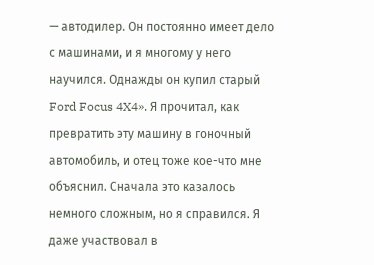— автодилер. Он постоянно имеет дело с машинами, и я многому у него научился. Однажды он купил старый Ford Focus 4X4». Я прочитал, как превратить эту машину в гоночный автомобиль, и отец тоже кое-что мне объяснил. Сначала это казалось немного сложным, но я справился. Я даже участвовал в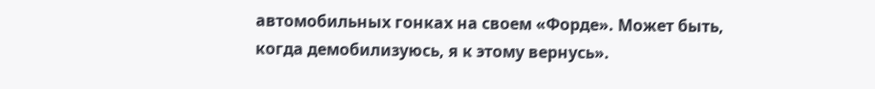автомобильных гонках на своем «Форде». Может быть, когда демобилизуюсь, я к этому вернусь».